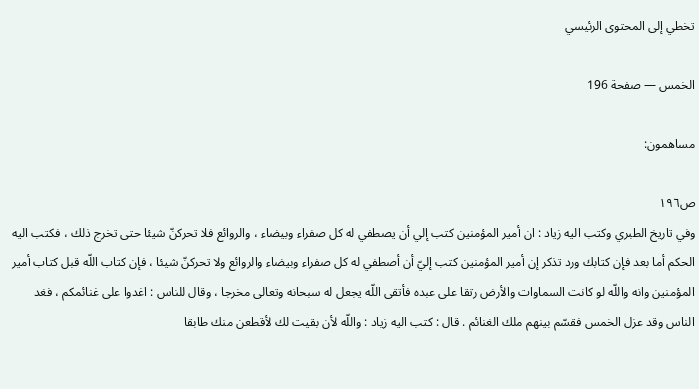تخطي إلى المحتوى الرئيسي

الخمس — صفحة 196

مساهمون:

ص١٩٦
وفي تاريخ الطبري وكتب اليه زياد : ان أمير المؤمنين كتب إلي أن يصطفي له كل صفراء وبيضاء ، والروائع فلا تحركنّ شيئا حتى تخرج ذلك ، فكتب اليه الحكم أما بعد فإن كتابك ورد تذكر إن أمير المؤمنين كتب إليّ أن أصطفي له كل صفراء وبيضاء والروائع ولا تحركنّ شيئا ، فإن كتاب اللّه قبل كتاب أمير المؤمنين وانه واللّه لو كانت السماوات والأرض رتقا على عبده فأتقى اللّه يجعل له سبحانه وتعالى مخرجا ، وقال للناس : اغدوا على غنائمكم ، فغد الناس وقد عزل الخمس فقسّم بينهم ملك الغنائم . قال : كتب اليه زياد : واللّه لأن بقيت لك لأقطعن منك طابقا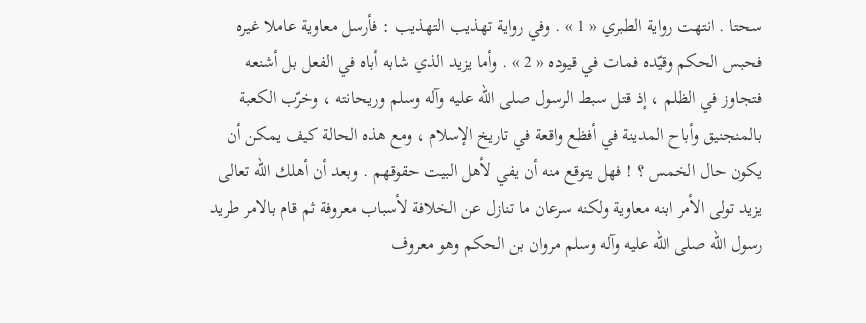سحتا . انتهت رواية الطبري « 1 » . وفي رواية تهذيب التهذيب : فأرسل معاوية عاملا غيره فحبس الحكم وقيّده فمات في قيوده « 2 » . وأما يزيد الذي شابه أباه في الفعل بل أشنعه فتجاوز في الظلم ، إذ قتل سبط الرسول صلى اللّه عليه وآله وسلم وريحانته ، وخرّب الكعبة بالمنجنيق وأباح المدينة في أفظع واقعة في تاريخ الإسلام ، ومع هذه الحالة كيف يمكن أن يكون حال الخمس ؟ ! فهل يتوقع منه أن يفي لأهل البيت حقوقهم . وبعد أن أهلك اللّه تعالى يزيد تولى الأمر ابنه معاوية ولكنه سرعان ما تنازل عن الخلافة لأسباب معروفة ثم قام بالامر طريد رسول اللّه صلى اللّه عليه وآله وسلم مروان بن الحكم وهو معروف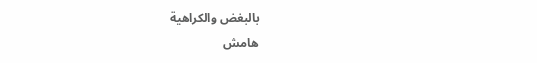بالبغض والكراهية
هامش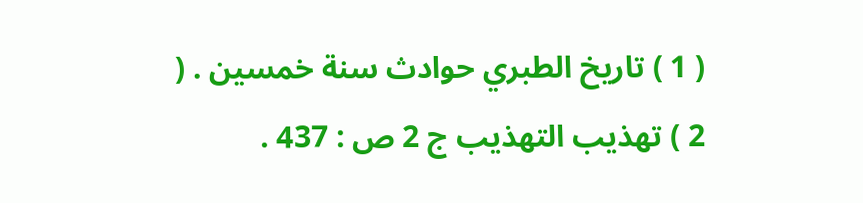( 1 ) تاريخ الطبري حوادث سنة خمسين . ( 2 ) تهذيب التهذيب ج 2 ص : 437 .